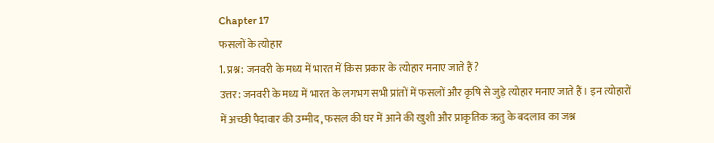Chapter 17
फसलों के त्योहार
1. प्रश्न: जनवरी के मध्य में भारत में किस प्रकार के त्योहार मनाए जाते हैं?
उत्तर: जनवरी के मध्य में भारत के लगभग सभी प्रांतों में फसलों और कृषि से जुड़े त्योहार मनाए जाते हैं। इन त्योहारों में अच्छी पैदावार की उम्मीद, फसल की घर में आने की खुशी और प्राकृतिक ऋतु के बदलाव का जश्न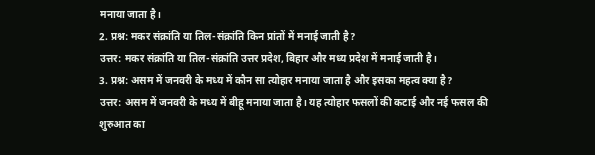मनाया जाता है।
2. प्रश्न: मकर संक्रांति या तिल-संक्रांति किन प्रांतों में मनाई जाती है?
उत्तर: मकर संक्रांति या तिल-संक्रांति उत्तर प्रदेश, बिहार और मध्य प्रदेश में मनाई जाती है।
3. प्रश्न: असम में जनवरी के मध्य में कौन सा त्योहार मनाया जाता है और इसका महत्व क्या है?
उत्तर: असम में जनवरी के मध्य में बीहू मनाया जाता है। यह त्योहार फसलों की कटाई और नई फसल की शुरुआत का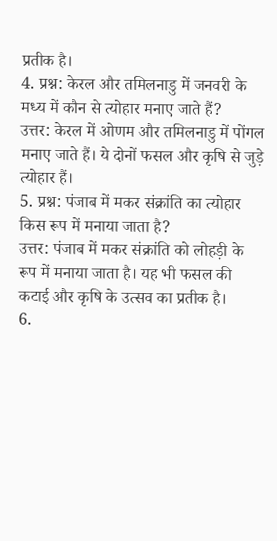प्रतीक है।
4. प्रश्न: केरल और तमिलनाडु में जनवरी के मध्य में कौन से त्योहार मनाए जाते हैं?
उत्तर: केरल में ओणम और तमिलनाडु में पोंगल मनाए जाते हैं। ये दोनों फसल और कृषि से जुड़े त्योहार हैं।
5. प्रश्न: पंजाब में मकर संक्रांति का त्योहार किस रूप में मनाया जाता है?
उत्तर: पंजाब में मकर संक्रांति को लोहड़ी के रूप में मनाया जाता है। यह भी फसल की कटाई और कृषि के उत्सव का प्रतीक है।
6.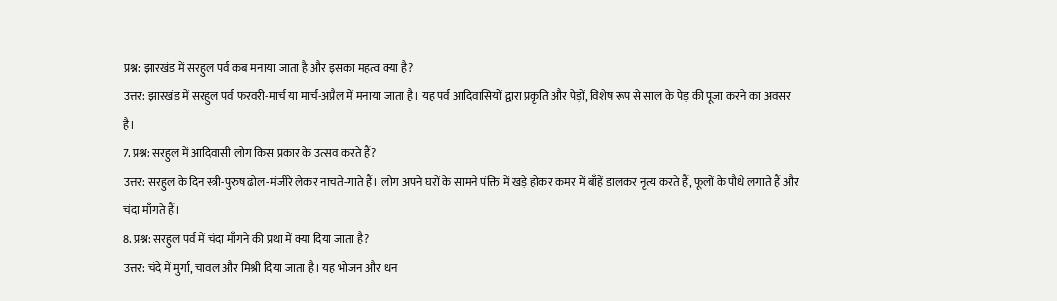प्रश्न: झारखंड में सरहुल पर्व कब मनाया जाता है और इसका महत्व क्या है?
उत्तर: झारखंड में सरहुल पर्व फरवरी-मार्च या मार्च-अप्रैल में मनाया जाता है। यह पर्व आदिवासियों द्वारा प्रकृति और पेड़ों, विशेष रूप से साल के पेड़ की पूजा करने का अवसर है।
7. प्रश्न: सरहुल में आदिवासी लोग किस प्रकार के उत्सव करते हैं?
उत्तर: सरहुल के दिन स्त्री-पुरुष ढोल-मंजीरे लेकर नाचते-गाते हैं। लोग अपने घरों के सामने पंक्ति में खड़े होकर कमर में बाँहें डालकर नृत्य करते हैं, फूलों के पौधे लगाते हैं और चंदा माँगते हैं।
8. प्रश्न: सरहुल पर्व में चंदा माँगने की प्रथा में क्या दिया जाता है?
उत्तर: चंदे में मुर्गा, चावल और मिश्री दिया जाता है। यह भोजन और धन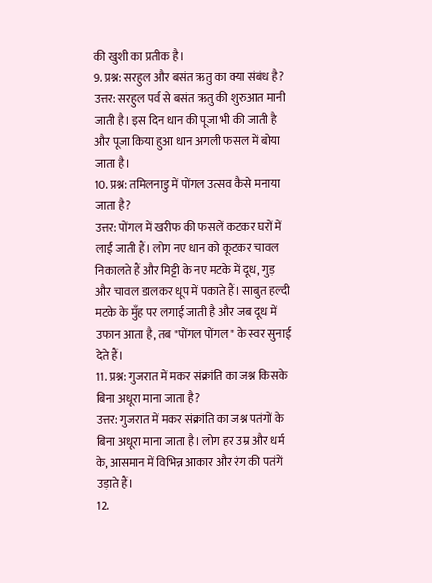की खुशी का प्रतीक है।
9. प्रश्न: सरहुल और बसंत ऋतु का क्या संबंध है?
उत्तर: सरहुल पर्व से बसंत ऋतु की शुरुआत मानी जाती है। इस दिन धान की पूजा भी की जाती है और पूजा किया हुआ धान अगली फसल में बोया जाता है।
10. प्रश्न: तमिलनाडु में पोंगल उत्सव कैसे मनाया जाता है?
उत्तर: पोंगल में खरीफ की फसलें कटकर घरों में लाईं जाती हैं। लोग नए धान को कूटकर चावल निकालते हैं और मिट्टी के नए मटके में दूध, गुड़ और चावल डालकर धूप में पकाते हैं। साबुत हल्दी मटके के मुँह पर लगाई जाती है और जब दूध में उफान आता है, तब "पोंगल पोंगल" के स्वर सुनाई देते हैं।
11. प्रश्न: गुजरात में मकर संक्रांति का जश्न किसके बिना अधूरा माना जाता है?
उत्तर: गुजरात में मकर संक्रांति का जश्न पतंगों के बिना अधूरा माना जाता है। लोग हर उम्र और धर्म के, आसमान में विभिन्न आकार और रंग की पतंगें उड़ाते हैं।
12.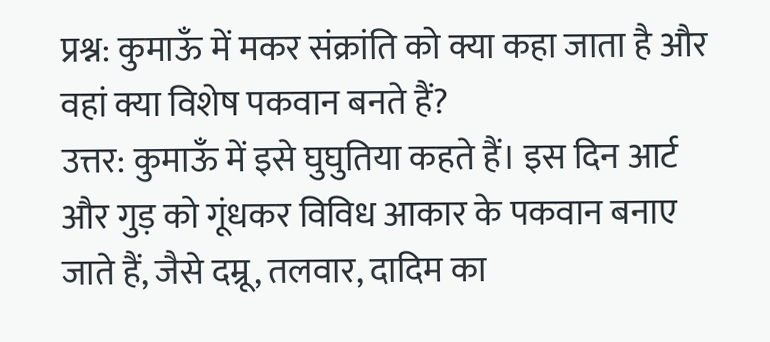प्रश्न: कुमाऊँ में मकर संक्रांति को क्या कहा जाता है और वहां क्या विशेष पकवान बनते हैं?
उत्तर: कुमाऊँ में इसे घुघुतिया कहते हैं। इस दिन आर्ट और गुड़ को गूंधकर विविध आकार के पकवान बनाए जाते हैं, जैसे दम्रू, तलवार, दादिम का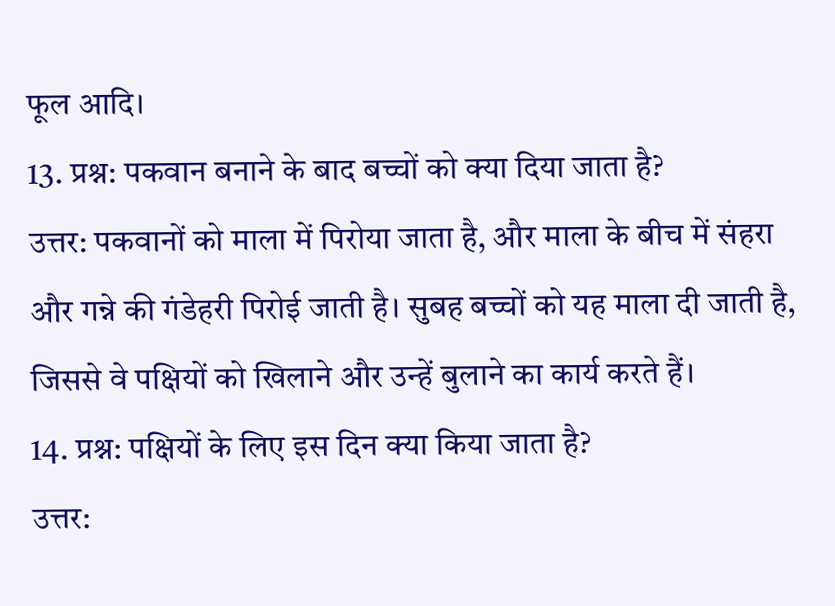फूल आदि।
13. प्रश्न: पकवान बनाने के बाद बच्चों को क्या दिया जाता है?
उत्तर: पकवानों को माला में पिरोया जाता है, और माला के बीच में संहरा और गन्ने की गंडेहरी पिरोई जाती है। सुबह बच्चों को यह माला दी जाती है, जिससे वे पक्षियों को खिलाने और उन्हें बुलाने का कार्य करते हैं।
14. प्रश्न: पक्षियों के लिए इस दिन क्या किया जाता है?
उत्तर: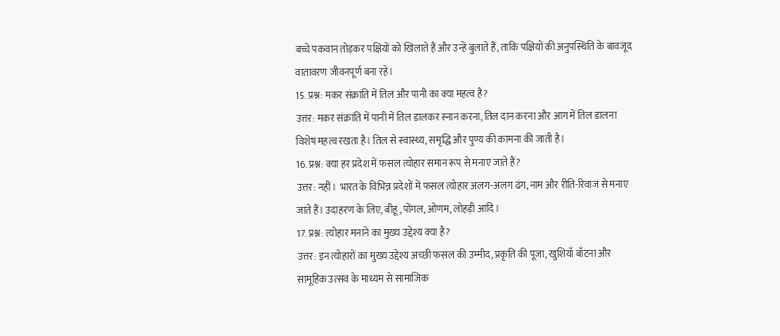बच्चे पकवान तोड़कर पक्षियों को खिलाते हैं और उन्हें बुलाते हैं, ताकि पक्षियों की अनुपस्थिति के बावजूद वातावरण जीवनपूर्ण बना रहे।
15. प्रश्न: मकर संक्रांति में तिल और पानी का क्या महत्व है?
उत्तर: मकर संक्रांति में पानी में तिल डालकर स्नान करना, तिल दान करना और आग में तिल डालना विशेष महत्व रखता है। तिल से स्वास्थ्य, समृद्धि और पुण्य की कामना की जाती है।
16. प्रश्न: क्या हर प्रदेश में फसल त्योहार समान रूप से मनाए जाते हैं?
उत्तर: नहीं। भारत के विभिन्न प्रदेशों में फसल त्योहार अलग-अलग ढंग, नाम और रीति-रिवाज से मनाए जाते हैं। उदाहरण के लिए, बीहू, पोंगल, ओणम, लोहड़ी आदि।
17. प्रश्न: त्योहार मनाने का मुख्य उद्देश्य क्या है?
उत्तर: इन त्योहारों का मुख्य उद्देश्य अच्छी फसल की उम्मीद, प्रकृति की पूजा, खुशियाँ बाँटना और सामूहिक उत्सव के माध्यम से सामाजिक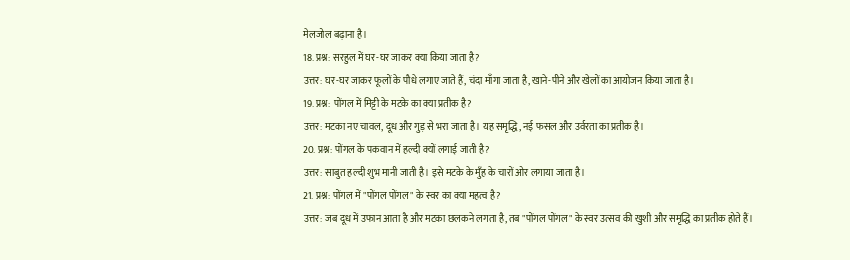मेलजोल बढ़ाना है।
18. प्रश्न: सरहुल में घर-घर जाकर क्या किया जाता है?
उत्तर: घर-घर जाकर फूलों के पौधे लगाए जाते हैं, चंदा माँगा जाता है, खाने-पीने और खेलों का आयोजन किया जाता है।
19. प्रश्न: पोंगल में मिट्टी के मटके का क्या प्रतीक है?
उत्तर: मटका नए चावल, दूध और गुड़ से भरा जाता है। यह समृद्धि, नई फसल और उर्वरता का प्रतीक है।
20. प्रश्न: पोंगल के पकवान में हल्दी क्यों लगाई जाती है?
उत्तर: साबुत हल्दी शुभ मानी जाती है। इसे मटके के मुँह के चारों ओर लगाया जाता है।
21. प्रश्न: पोंगल में "पोंगल पोंगल" के स्वर का क्या महत्व है?
उत्तर: जब दूध में उफान आता है और मटका छलकने लगता है, तब "पोंगल पोंगल" के स्वर उत्सव की खुशी और समृद्धि का प्रतीक होते हैं।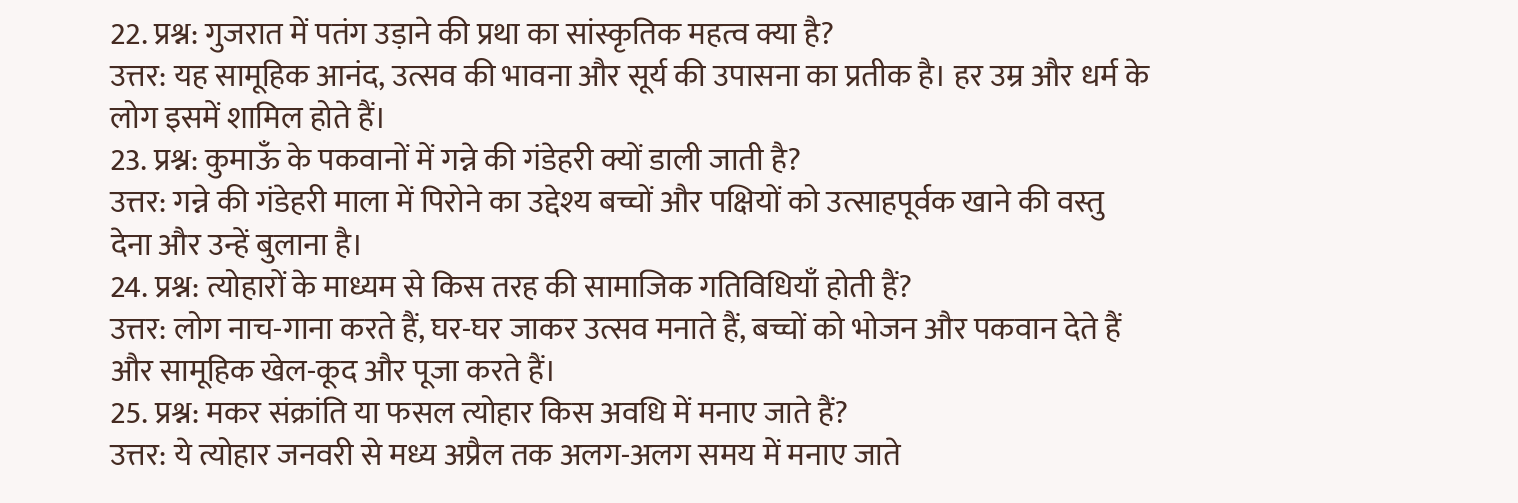22. प्रश्न: गुजरात में पतंग उड़ाने की प्रथा का सांस्कृतिक महत्व क्या है?
उत्तर: यह सामूहिक आनंद, उत्सव की भावना और सूर्य की उपासना का प्रतीक है। हर उम्र और धर्म के लोग इसमें शामिल होते हैं।
23. प्रश्न: कुमाऊँ के पकवानों में गन्ने की गंडेहरी क्यों डाली जाती है?
उत्तर: गन्ने की गंडेहरी माला में पिरोने का उद्देश्य बच्चों और पक्षियों को उत्साहपूर्वक खाने की वस्तु देना और उन्हें बुलाना है।
24. प्रश्न: त्योहारों के माध्यम से किस तरह की सामाजिक गतिविधियाँ होती हैं?
उत्तर: लोग नाच-गाना करते हैं, घर-घर जाकर उत्सव मनाते हैं, बच्चों को भोजन और पकवान देते हैं और सामूहिक खेल-कूद और पूजा करते हैं।
25. प्रश्न: मकर संक्रांति या फसल त्योहार किस अवधि में मनाए जाते हैं?
उत्तर: ये त्योहार जनवरी से मध्य अप्रैल तक अलग-अलग समय में मनाए जाते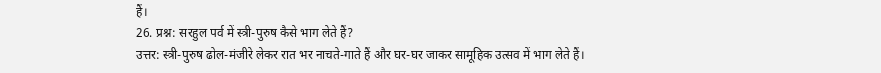हैं।
26. प्रश्न: सरहुल पर्व में स्त्री-पुरुष कैसे भाग लेते हैं?
उत्तर: स्त्री-पुरुष ढोल-मंजीरे लेकर रात भर नाचते-गाते हैं और घर-घर जाकर सामूहिक उत्सव में भाग लेते हैं।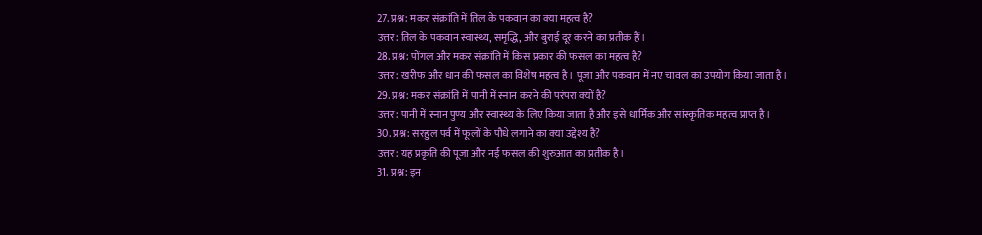27. प्रश्न: मकर संक्रांति में तिल के पकवान का क्या महत्व है?
उत्तर: तिल के पकवान स्वास्थ्य, समृद्धि, और बुराई दूर करने का प्रतीक हैं।
28. प्रश्न: पोंगल और मकर संक्रांति में किस प्रकार की फसल का महत्व है?
उत्तर: खरीफ और धान की फसल का विशेष महत्व है। पूजा और पकवान में नए चावल का उपयोग किया जाता है।
29. प्रश्न: मकर संक्रांति में पानी में स्नान करने की परंपरा क्यों है?
उत्तर: पानी में स्नान पुण्य और स्वास्थ्य के लिए किया जाता है और इसे धार्मिक और सांस्कृतिक महत्व प्राप्त है।
30. प्रश्न: सरहुल पर्व में फूलों के पौधे लगाने का क्या उद्देश्य है?
उत्तर: यह प्रकृति की पूजा और नई फसल की शुरुआत का प्रतीक है।
31. प्रश्न: इन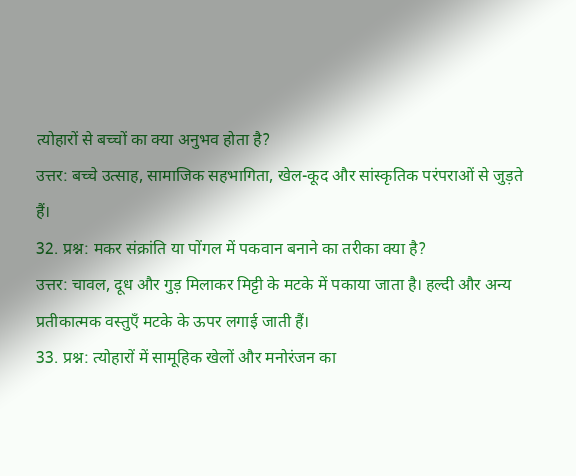त्योहारों से बच्चों का क्या अनुभव होता है?
उत्तर: बच्चे उत्साह, सामाजिक सहभागिता, खेल-कूद और सांस्कृतिक परंपराओं से जुड़ते हैं।
32. प्रश्न: मकर संक्रांति या पोंगल में पकवान बनाने का तरीका क्या है?
उत्तर: चावल, दूध और गुड़ मिलाकर मिट्टी के मटके में पकाया जाता है। हल्दी और अन्य प्रतीकात्मक वस्तुएँ मटके के ऊपर लगाई जाती हैं।
33. प्रश्न: त्योहारों में सामूहिक खेलों और मनोरंजन का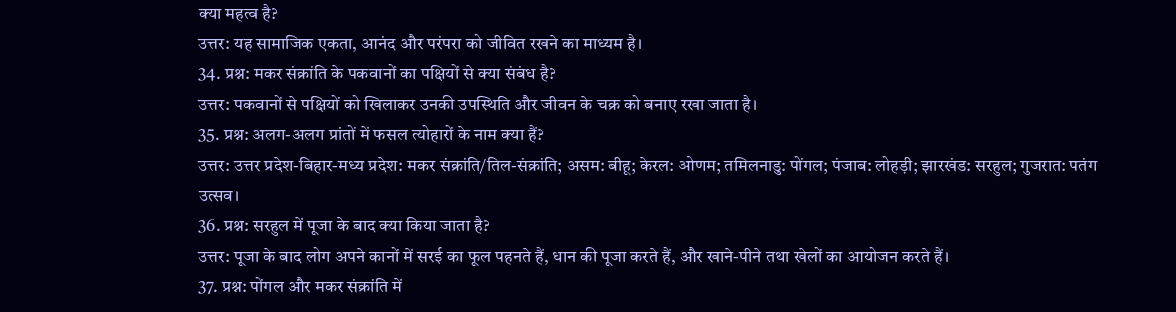क्या महत्व है?
उत्तर: यह सामाजिक एकता, आनंद और परंपरा को जीवित रखने का माध्यम है।
34. प्रश्न: मकर संक्रांति के पकवानों का पक्षियों से क्या संबंध है?
उत्तर: पकवानों से पक्षियों को खिलाकर उनकी उपस्थिति और जीवन के चक्र को बनाए रखा जाता है।
35. प्रश्न: अलग-अलग प्रांतों में फसल त्योहारों के नाम क्या हैं?
उत्तर: उत्तर प्रदेश-बिहार-मध्य प्रदेश: मकर संक्रांति/तिल-संक्रांति; असम: बीहू; केरल: ओणम; तमिलनाडु: पोंगल; पंजाब: लोहड़ी; झारखंड: सरहुल; गुजरात: पतंग उत्सव।
36. प्रश्न: सरहुल में पूजा के बाद क्या किया जाता है?
उत्तर: पूजा के बाद लोग अपने कानों में सरई का फूल पहनते हैं, धान की पूजा करते हैं, और खाने-पीने तथा खेलों का आयोजन करते हैं।
37. प्रश्न: पोंगल और मकर संक्रांति में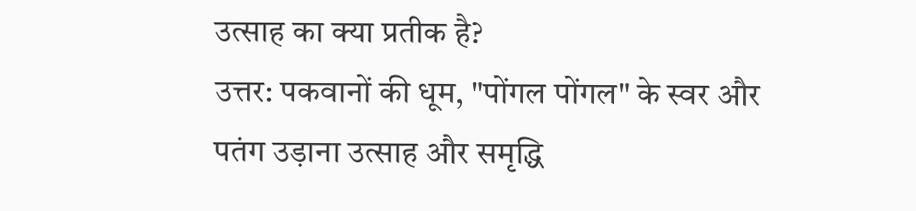उत्साह का क्या प्रतीक है?
उत्तर: पकवानों की धूम, "पोंगल पोंगल" के स्वर और पतंग उड़ाना उत्साह और समृद्धि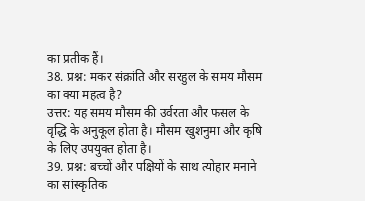का प्रतीक हैं।
38. प्रश्न: मकर संक्रांति और सरहुल के समय मौसम का क्या महत्व है?
उत्तर: यह समय मौसम की उर्वरता और फसल के वृद्धि के अनुकूल होता है। मौसम खुशनुमा और कृषि के लिए उपयुक्त होता है।
39. प्रश्न: बच्चों और पक्षियों के साथ त्योहार मनाने का सांस्कृतिक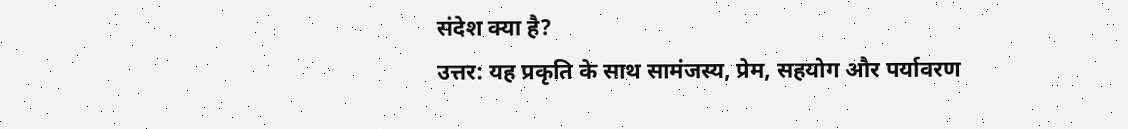संदेश क्या है?
उत्तर: यह प्रकृति के साथ सामंजस्य, प्रेम, सहयोग और पर्यावरण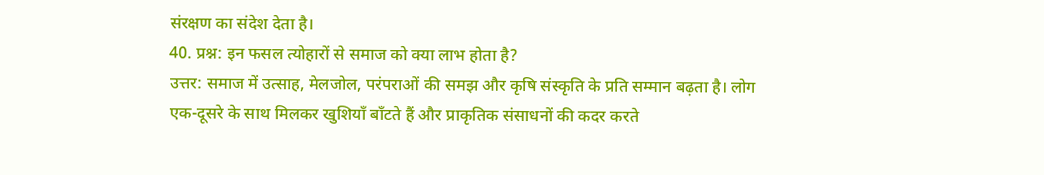संरक्षण का संदेश देता है।
40. प्रश्न: इन फसल त्योहारों से समाज को क्या लाभ होता है?
उत्तर: समाज में उत्साह, मेलजोल, परंपराओं की समझ और कृषि संस्कृति के प्रति सम्मान बढ़ता है। लोग एक-दूसरे के साथ मिलकर खुशियाँ बाँटते हैं और प्राकृतिक संसाधनों की कदर करते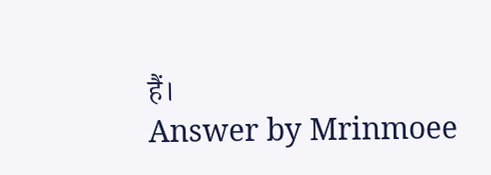हैं।
Answer by Mrinmoee